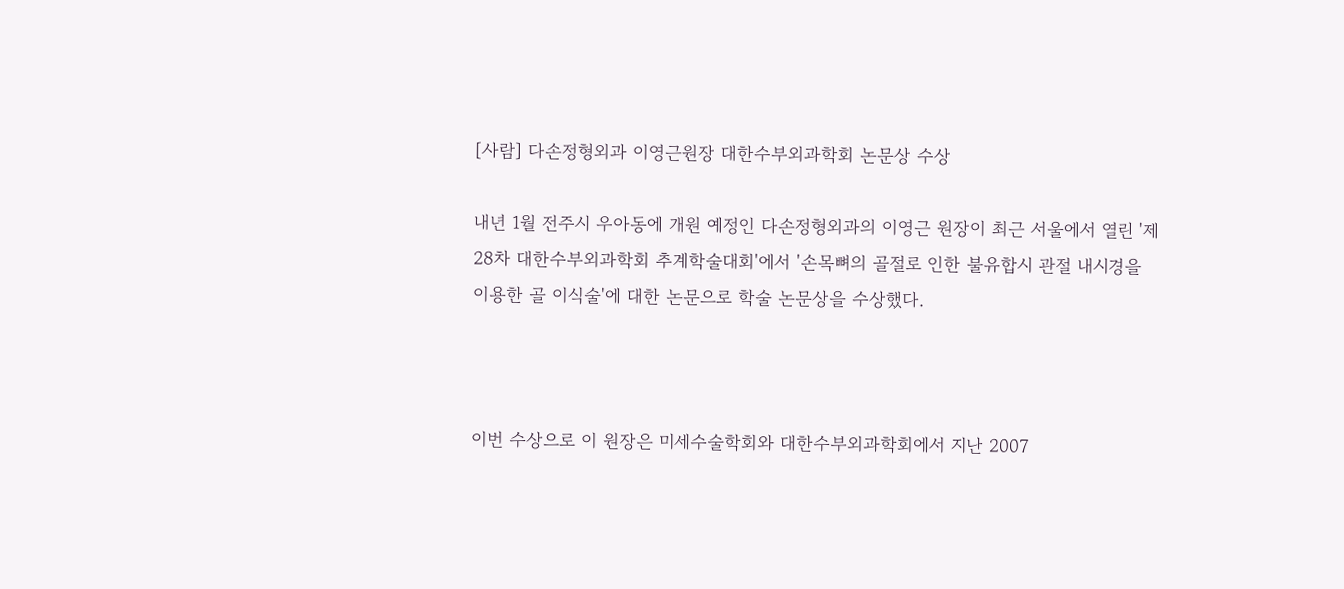[사람] 다손정형외과 이영근원장 대한수부외과학회 논문상 수상

내년 1월 전주시 우아동에 개원 예정인 다손정형외과의 이영근 원장이 최근 서울에서 열린 '제28차 대한수부외과학회 추계학술대회'에서 '손목뼈의 골절로 인한 불유합시 관절 내시경을 이용한 골 이식술'에 대한 논문으로 학술 논문상을 수상했다.



이번 수상으로 이 원장은 미세수술학회와 대한수부외과학회에서 지난 2007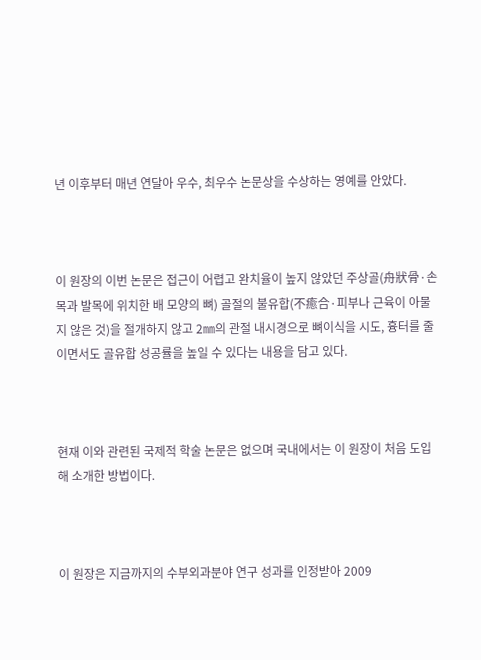년 이후부터 매년 연달아 우수, 최우수 논문상을 수상하는 영예를 안았다.



이 원장의 이번 논문은 접근이 어렵고 완치율이 높지 않았던 주상골(舟狀骨·손목과 발목에 위치한 배 모양의 뼈) 골절의 불유합(不癒合·피부나 근육이 아물지 않은 것)을 절개하지 않고 2㎜의 관절 내시경으로 뼈이식을 시도, 흉터를 줄이면서도 골유합 성공률을 높일 수 있다는 내용을 담고 있다.



현재 이와 관련된 국제적 학술 논문은 없으며 국내에서는 이 원장이 처음 도입해 소개한 방법이다.



이 원장은 지금까지의 수부외과분야 연구 성과를 인정받아 2009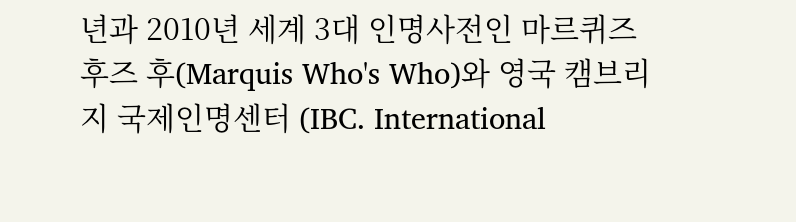년과 2010년 세계 3대 인명사전인 마르퀴즈 후즈 후(Marquis Who's Who)와 영국 캠브리지 국제인명센터 (IBC. International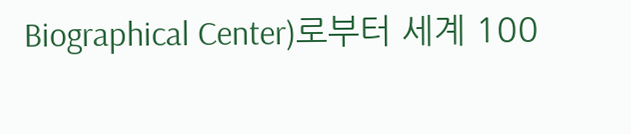Biographical Center)로부터 세계 100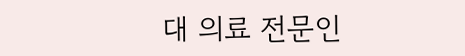대 의료 전문인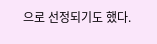으로 선정되기도 했다.